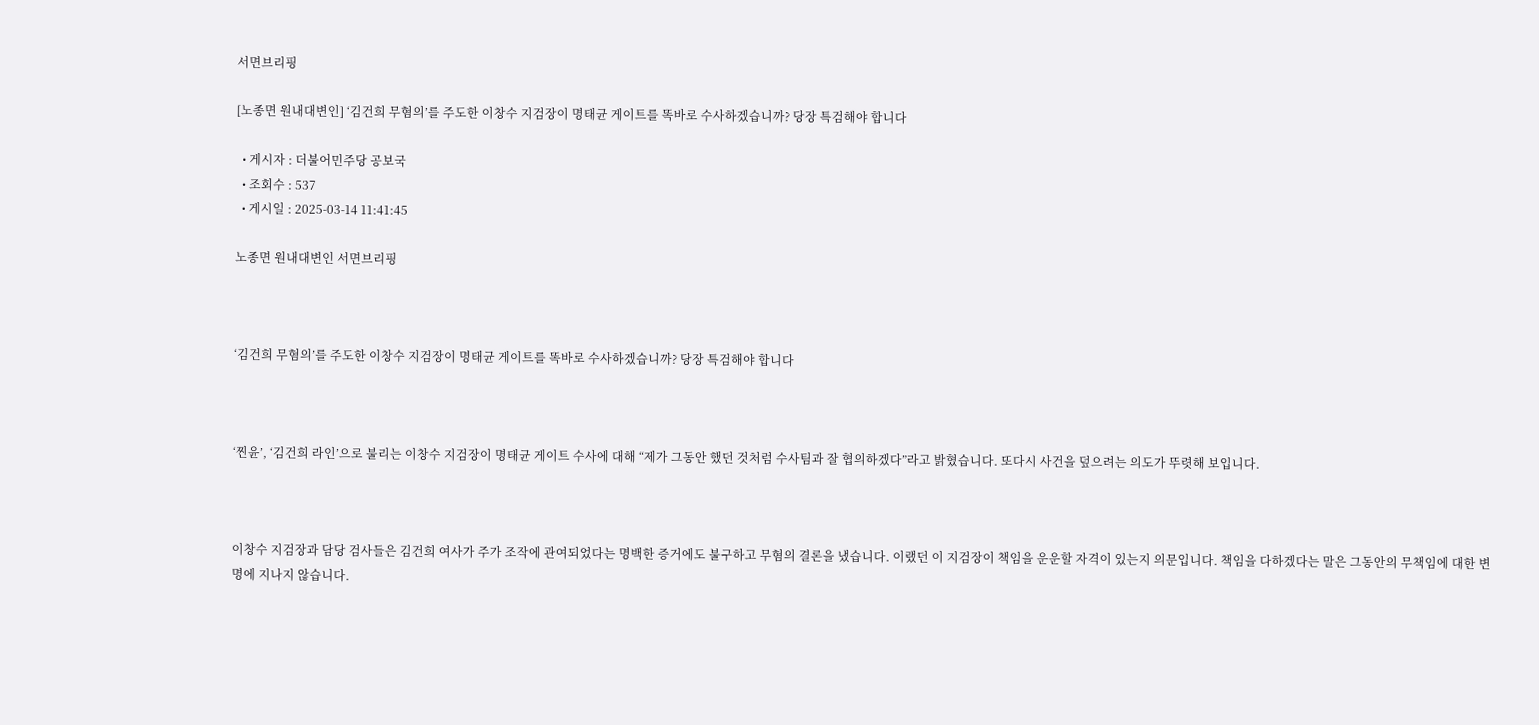서면브리핑

[노종면 원내대변인] ‘김건희 무혐의’를 주도한 이창수 지검장이 명태균 게이트를 똑바로 수사하겠습니까? 당장 특검해야 합니다

  • 게시자 : 더불어민주당 공보국
  • 조회수 : 537
  • 게시일 : 2025-03-14 11:41:45

노종면 원내대변인 서면브리핑



‘김건희 무혐의’를 주도한 이창수 지검장이 명태균 게이트를 똑바로 수사하겠습니까? 당장 특검해야 합니다



‘찐윤’, ‘김건희 라인’으로 불리는 이창수 지검장이 명태균 게이트 수사에 대해 “제가 그동안 했던 것처럼 수사팀과 잘 협의하겠다”라고 밝혔습니다. 또다시 사건을 덮으려는 의도가 뚜렷해 보입니다.



이창수 지검장과 담당 검사들은 김건희 여사가 주가 조작에 관여되었다는 명백한 증거에도 불구하고 무혐의 결론을 냈습니다. 이랬던 이 지검장이 책임을 운운할 자격이 있는지 의문입니다. 책임을 다하겠다는 말은 그동안의 무책임에 대한 변명에 지나지 않습니다.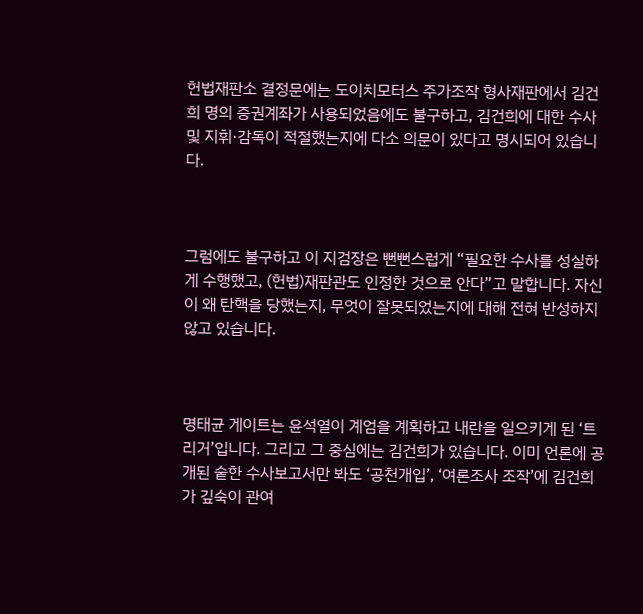헌법재판소 결정문에는 도이치모터스 주가조작 형사재판에서 김건희 명의 증권계좌가 사용되었음에도 불구하고, 김건희에 대한 수사 및 지휘·감독이 적절했는지에 다소 의문이 있다고 명시되어 있습니다.



그럼에도 불구하고 이 지검장은 뻔뻔스럽게 “필요한 수사를 성실하게 수행했고, (헌법)재판관도 인정한 것으로 안다”고 말합니다. 자신이 왜 탄핵을 당했는지, 무엇이 잘못되었는지에 대해 전혀 반성하지 않고 있습니다.



명태균 게이트는 윤석열이 계엄을 계획하고 내란을 일으키게 된 ‘트리거’입니다. 그리고 그 중심에는 김건희가 있습니다. 이미 언론에 공개된 숱한 수사보고서만 봐도 ‘공천개입’, ‘여론조사 조작’에 김건희가 깊숙이 관여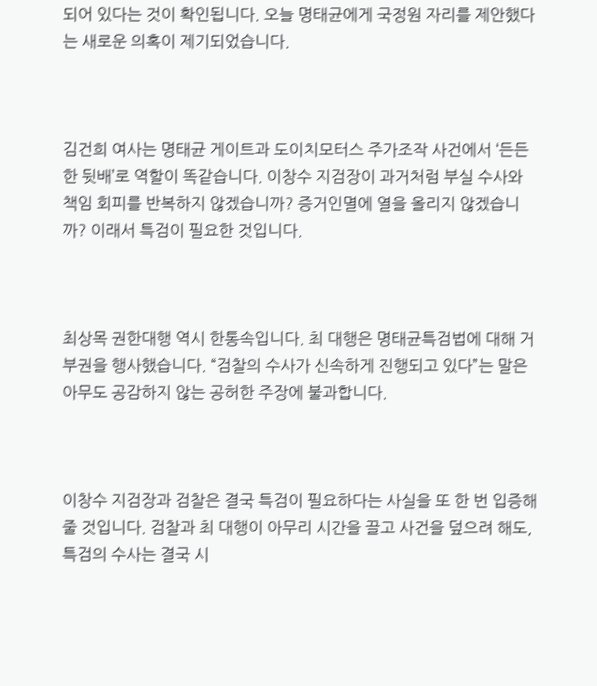되어 있다는 것이 확인됩니다. 오늘 명태균에게 국정원 자리를 제안했다는 새로운 의혹이 제기되었습니다.



김건희 여사는 명태균 게이트과 도이치모터스 주가조작 사건에서 ‘든든한 뒷배’로 역할이 똑같습니다. 이창수 지검장이 과거처럼 부실 수사와 책임 회피를 반복하지 않겠습니까? 증거인멸에 열을 올리지 않겠습니까? 이래서 특검이 필요한 것입니다.



최상목 권한대행 역시 한통속입니다. 최 대행은 명태균특검법에 대해 거부권을 행사했습니다. “검찰의 수사가 신속하게 진행되고 있다”는 말은 아무도 공감하지 않는 공허한 주장에 불과합니다.



이창수 지검장과 검찰은 결국 특검이 필요하다는 사실을 또 한 번 입증해줄 것입니다. 검찰과 최 대행이 아무리 시간을 끌고 사건을 덮으려 해도, 특검의 수사는 결국 시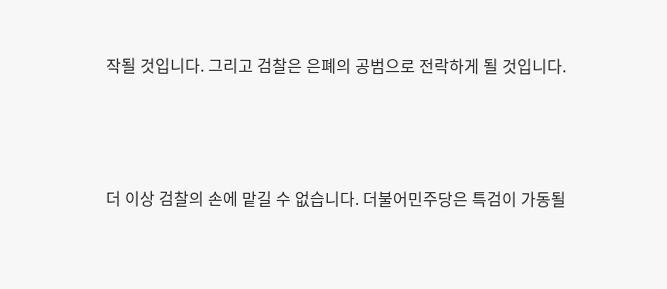작될 것입니다. 그리고 검찰은 은폐의 공범으로 전락하게 될 것입니다.



더 이상 검찰의 손에 맡길 수 없습니다. 더불어민주당은 특검이 가동될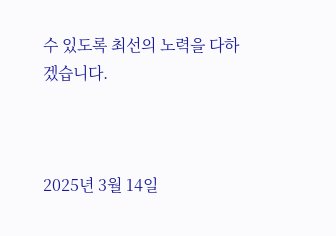수 있도록 최선의 노력을 다하겠습니다.



2025년 3월 14일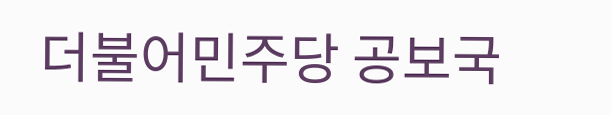더불어민주당 공보국